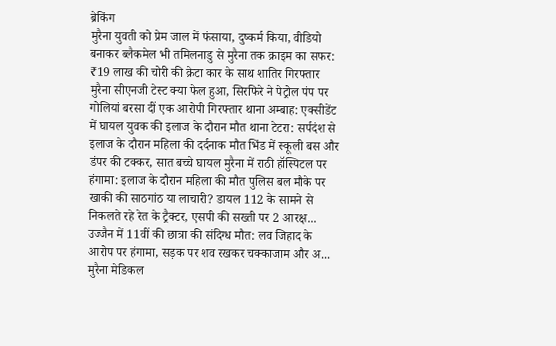ब्रेकिंग
मुरैना युवती को प्रेम जाल में फंसाया, दुष्कर्म किया, वीडियो बनाकर ब्लैकमेल भी तमिलनाडु से मुरैना तक क्राइम का सफर: ₹19 लाख की चोरी की क्रेटा कार के साथ शातिर गिरफ्तार मुरैना सीएनजी टेस्ट क्या फेल हुआ, सिरफिरे ने पेट्रोल पंप पर गोलियां बरसा दीं एक आरोपी गिरफ्तार थाना अम्बाह: एक्सीडेंट में घायल युवक की इलाज के दौरान मौत थाना टेटरा: सर्पदंश से इलाज के दौरान महिला की दर्दनाक मौत भिंड में स्कूली बस और डंपर की टक्कर, सात बच्चे घायल मुरैना में राठी हॉस्पिटल पर हंगामा: इलाज के दौरान महिला की मौत पुलिस बल मौके पर खाकी की साठगांठ या लाचारी? डायल 112 के सामने से निकलते रहे रेत के ट्रैक्टर, एसपी की सख्ती पर 2 आरक्ष... उज्जैन में 11वीं की छात्रा की संदिग्ध मौत: लव जिहाद के आरोप पर हंगामा, सड़क पर शव रखकर चक्काजाम और अ... मुरैना मेडिकल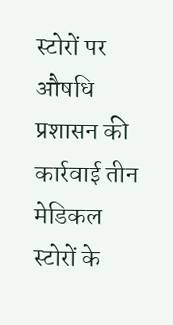स्टोरों पर औषधि प्रशासन की कार्रवाई तीन मेडिकल स्टोरों के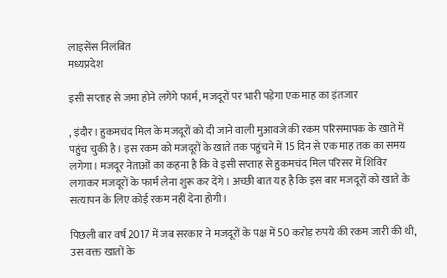लाइसेंस निलंबित
मध्यप्रदेश

इसी सप्ताह से जमा होने लगेंगे फार्म, मजदूरों पर भारी पड़ेगा एक माह का इंतजार

, इंदौर। हुकमचंद मिल के मजदूरों को दी जाने वाली मुआवजे की रकम परिसमापक के खाते में पहुंच चुकी है। इस रकम को मजदूरों के खाते तक पहुंचने में 15 दिन से एक माह तक का समय लगेगा। मजदूर नेताओं का कहना है कि वे इसी सप्ताह से हुकमचंद मिल परिसर में शिविर लगाकर मजदूरों के फार्म लेना शुरू कर देंगे। अच्छी बात यह है कि इस बार मजदूरों को खाते के सत्यापन के लिए कोई रकम नहीं देना होगी।

पिछली बार वर्ष 2017 में जब सरकार ने मजदूरों के पक्ष में 50 करोड़ रुपये की रकम जारी की थी, उस वक्त खातों के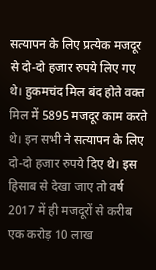सत्यापन के लिए प्रत्येक मजदूर से दो-दो हजार रुपये लिए गए थे। हुकमचंद मिल बंद होते वक्त मिल में 5895 मजदूर काम करते थे। इन सभी ने सत्यापन के लिए दो-दो हजार रुपये दिए थे। इस हिसाब से देखा जाए तो वर्ष 2017 में ही मजदूरों से करीब एक करोड़ 10 लाख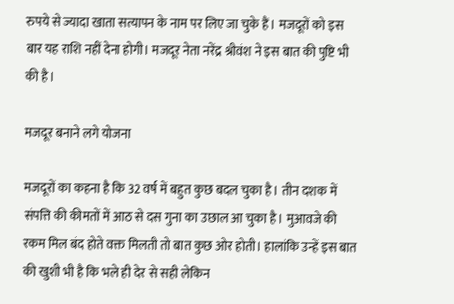रुपये से ज्यादा खाता सत्यापन के नाम पर लिए जा चुके हैं। मजदूरों को इस बार यह राशि नहीं देना होगी। मजदूर नेता नरेंद्र श्रीवंश ने इस बात की पुष्टि भी की है।

मजदूर बनाने लगे योजना

मजदूरों का कहना है कि 32 वर्ष में बहुत कुछ बदल चुका है। तीन दशक में संपत्ति की कीमतों में आठ से दस गुना का उछाल आ चुका है। मुआवजे की रकम मिल बंद होते वक्त मिलती तो बात कुछ ओर होती। हालांकि उन्हें इस बात की खुशी भी है कि भले ही देर से सही लेकिन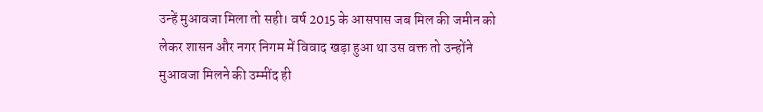उन्हें मुआवजा मिला तो सही। वर्ष 2015 के आसपास जब मिल की जमीन को लेकर शासन और नगर निगम में विवाद खड़ा हुआ था उस वक्त तो उन्होंने मुआवजा मिलने की उम्मींद ही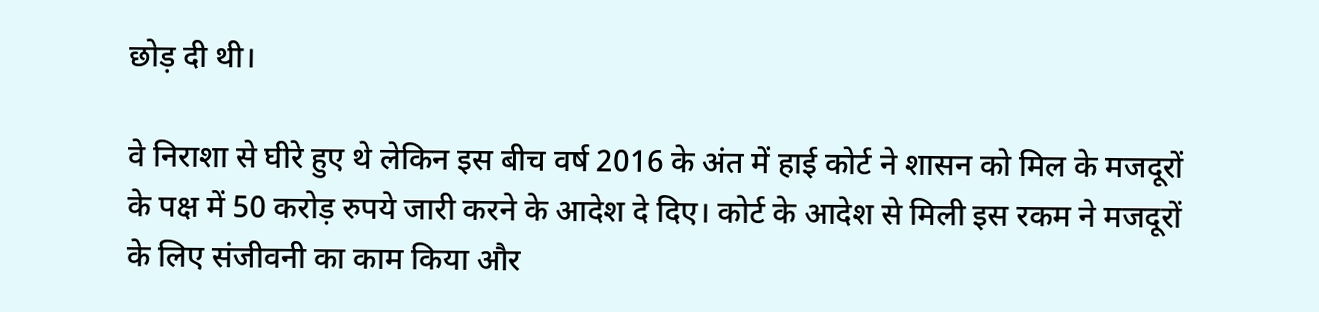छोड़ दी थी।

वे निराशा से घीरे हुए थे लेकिन इस बीच वर्ष 2016 के अंत में हाई कोर्ट ने शासन को मिल के मजदूरों के पक्ष में 50 करोड़ रुपये जारी करने के आदेश दे दिए। कोर्ट के आदेश से मिली इस रकम ने मजदूरों के लिए संजीवनी का काम किया और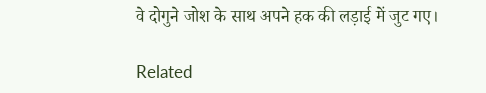वे दोगुने जोश के साथ अपने हक की लड़ाई में जुट गए।

Related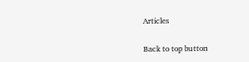Articles

Back to top button